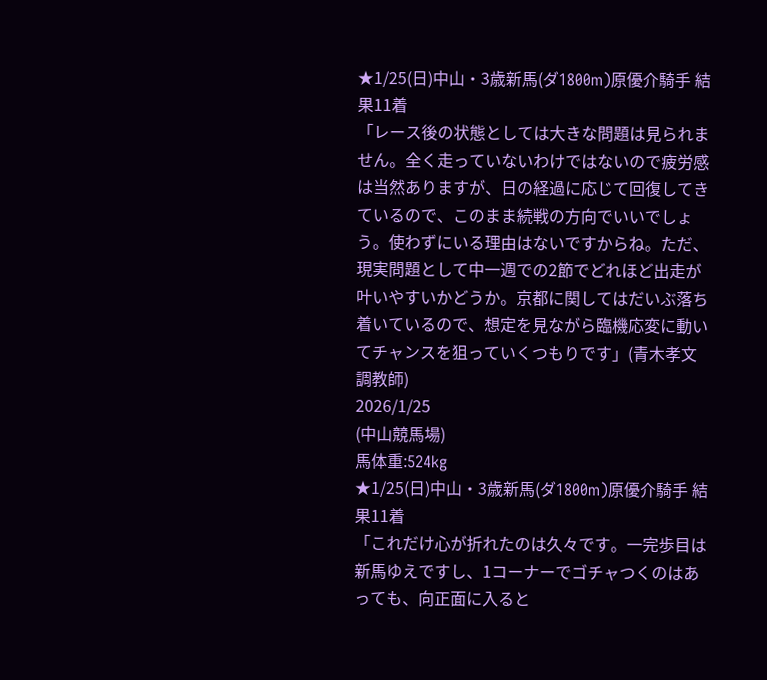★1/25(日)中山・3歳新馬(ダ1800m)原優介騎手 結果11着
「レース後の状態としては大きな問題は見られません。全く走っていないわけではないので疲労感は当然ありますが、日の経過に応じて回復してきているので、このまま続戦の方向でいいでしょう。使わずにいる理由はないですからね。ただ、現実問題として中一週での2節でどれほど出走が叶いやすいかどうか。京都に関してはだいぶ落ち着いているので、想定を見ながら臨機応変に動いてチャンスを狙っていくつもりです」(青木孝文調教師)
2026/1/25
(中山競馬場)
馬体重:524kg
★1/25(日)中山・3歳新馬(ダ1800m)原優介騎手 結果11着
「これだけ心が折れたのは久々です。一完歩目は新馬ゆえですし、1コーナーでゴチャつくのはあっても、向正面に入ると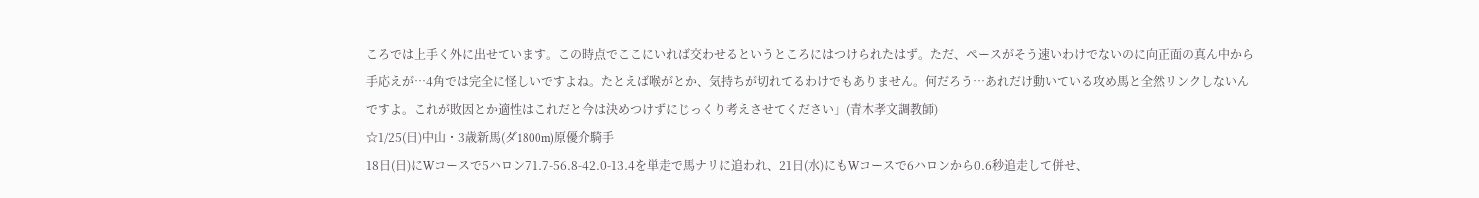ころでは上手く外に出せています。この時点でここにいれば交わせるというところにはつけられたはず。ただ、ペースがそう速いわけでないのに向正面の真ん中から手応えが…4角では完全に怪しいですよね。たとえば喉がとか、気持ちが切れてるわけでもありません。何だろう…あれだけ動いている攻め馬と全然リンクしないんですよ。これが敗因とか適性はこれだと今は決めつけずにじっくり考えさせてください」(青木孝文調教師)
☆1/25(日)中山・3歳新馬(ダ1800m)原優介騎手
18日(日)にWコースで5ハロン71.7-56.8-42.0-13.4を単走で馬ナリに追われ、21日(水)にもWコースで6ハロンから0.6秒追走して併せ、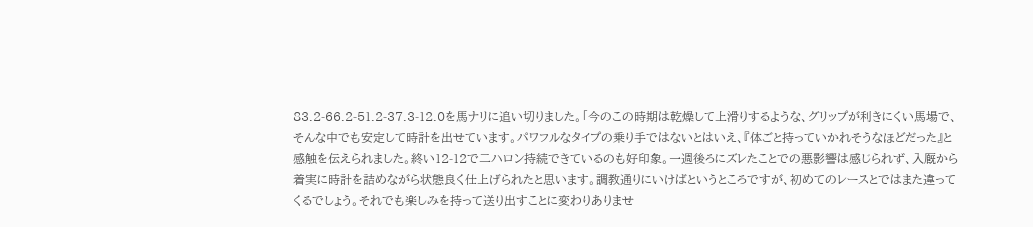83.2-66.2-51.2-37.3-12.0を馬ナリに追い切りました。「今のこの時期は乾燥して上滑りするような、グリップが利きにくい馬場で、そんな中でも安定して時計を出せています。パワフルなタイプの乗り手ではないとはいえ、『体ごと持っていかれそうなほどだった』と感触を伝えられました。終い12-12で二ハロン持続できているのも好印象。一週後ろにズレたことでの悪影響は感じられず、入厩から着実に時計を詰めながら状態良く仕上げられたと思います。調教通りにいけばというところですが、初めてのレースとではまた違ってくるでしょう。それでも楽しみを持って送り出すことに変わりありませ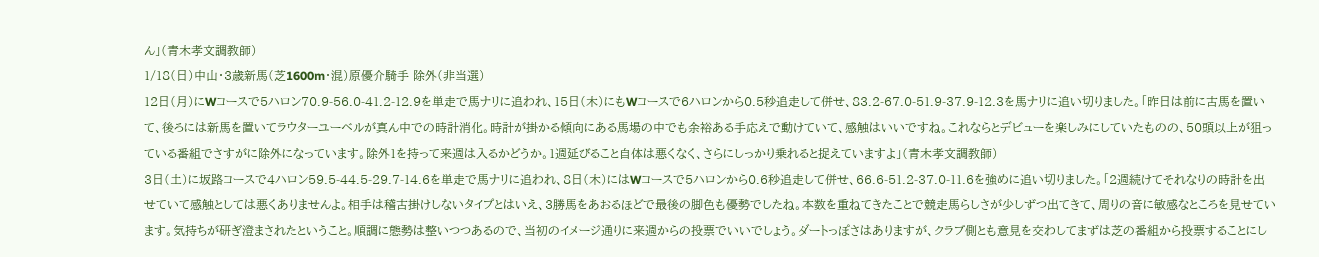ん」(青木孝文調教師)
1/18(日)中山・3歳新馬(芝1600m・混)原優介騎手 除外(非当選)
12日(月)にWコースで5ハロン70.9-56.0-41.2-12.9を単走で馬ナリに追われ、15日(木)にもWコースで6ハロンから0.5秒追走して併せ、83.2-67.0-51.9-37.9-12.3を馬ナリに追い切りました。「昨日は前に古馬を置いて、後ろには新馬を置いてラウターユーベルが真ん中での時計消化。時計が掛かる傾向にある馬場の中でも余裕ある手応えで動けていて、感触はいいですね。これならとデビューを楽しみにしていたものの、50頭以上が狙っている番組でさすがに除外になっています。除外1を持って来週は入るかどうか。1週延びること自体は悪くなく、さらにしっかり乗れると捉えていますよ」(青木孝文調教師)
3日(土)に坂路コースで4ハロン59.5-44.5-29.7-14.6を単走で馬ナリに追われ、8日(木)にはWコースで5ハロンから0.6秒追走して併せ、66.6-51.2-37.0-11.6を強めに追い切りました。「2週続けてそれなりの時計を出せていて感触としては悪くありませんよ。相手は稽古掛けしないタイプとはいえ、3勝馬をあおるほどで最後の脚色も優勢でしたね。本数を重ねてきたことで競走馬らしさが少しずつ出てきて、周りの音に敏感なところを見せています。気持ちが研ぎ澄まされたということ。順調に態勢は整いつつあるので、当初のイメージ通りに来週からの投票でいいでしょう。ダートっぽさはありますが、クラブ側とも意見を交わしてまずは芝の番組から投票することにし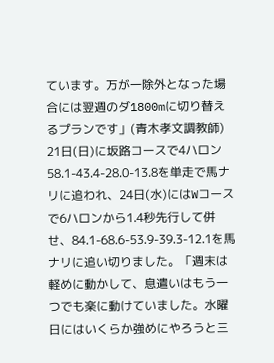ています。万が一除外となった場合には翌週のダ1800mに切り替えるプランです」(青木孝文調教師)
21日(日)に坂路コースで4ハロン58.1-43.4-28.0-13.8を単走で馬ナリに追われ、24日(水)にはWコースで6ハロンから1.4秒先行して併せ、84.1-68.6-53.9-39.3-12.1を馬ナリに追い切りました。「週末は軽めに動かして、息遣いはもう一つでも楽に動けていました。水曜日にはいくらか強めにやろうと三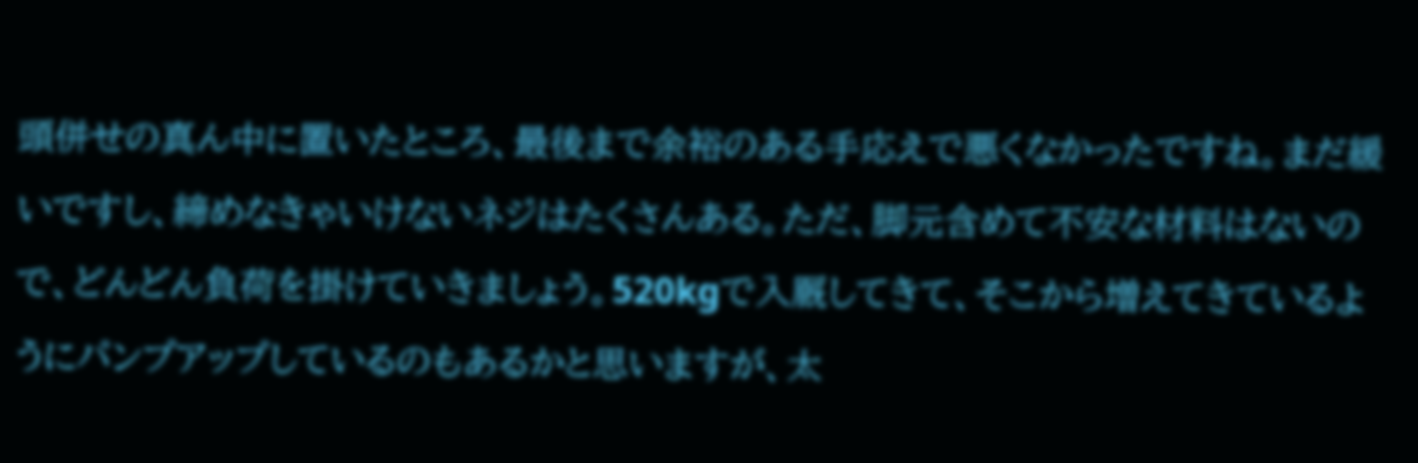頭併せの真ん中に置いたところ、最後まで余裕のある手応えで悪くなかったですね。まだ緩いですし、締めなきゃいけないネジはたくさんある。ただ、脚元含めて不安な材料はないので、どんどん負荷を掛けていきましょう。520kgで入厩してきて、そこから増えてきているようにパンプアップしているのもあるかと思いますが、太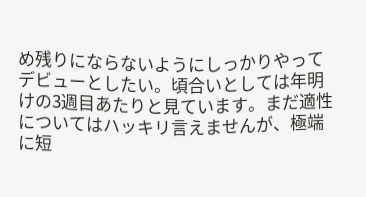め残りにならないようにしっかりやってデビューとしたい。頃合いとしては年明けの3週目あたりと見ています。まだ適性についてはハッキリ言えませんが、極端に短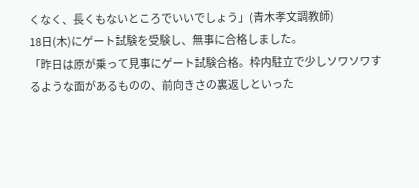くなく、長くもないところでいいでしょう」(青木孝文調教師)
18日(木)にゲート試験を受験し、無事に合格しました。
「昨日は原が乗って見事にゲート試験合格。枠内駐立で少しソワソワするような面があるものの、前向きさの裏返しといった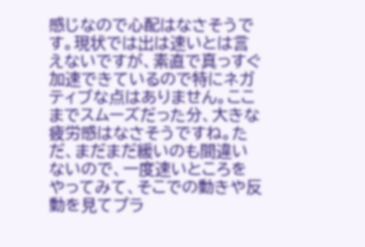感じなので心配はなさそうです。現状では出は速いとは言えないですが、素直で真っすぐ加速できているので特にネガティブな点はありません。ここまでスムーズだった分、大きな疲労感はなさそうですね。ただ、まだまだ緩いのも間違いないので、一度速いところをやってみて、そこでの動きや反動を見てプラ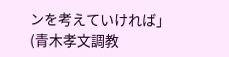ンを考えていければ」(青木孝文調教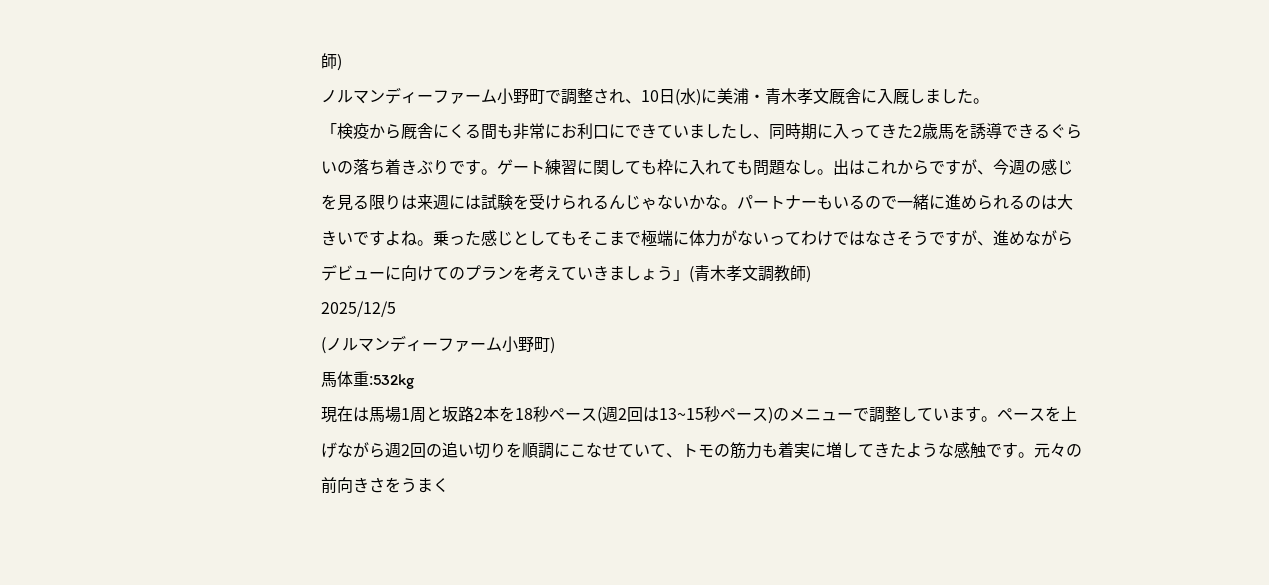師)
ノルマンディーファーム小野町で調整され、10日(水)に美浦・青木孝文厩舎に入厩しました。
「検疫から厩舎にくる間も非常にお利口にできていましたし、同時期に入ってきた2歳馬を誘導できるぐらいの落ち着きぶりです。ゲート練習に関しても枠に入れても問題なし。出はこれからですが、今週の感じを見る限りは来週には試験を受けられるんじゃないかな。パートナーもいるので一緒に進められるのは大きいですよね。乗った感じとしてもそこまで極端に体力がないってわけではなさそうですが、進めながらデビューに向けてのプランを考えていきましょう」(青木孝文調教師)
2025/12/5
(ノルマンディーファーム小野町)
馬体重:532kg
現在は馬場1周と坂路2本を18秒ペース(週2回は13~15秒ペース)のメニューで調整しています。ペースを上げながら週2回の追い切りを順調にこなせていて、トモの筋力も着実に増してきたような感触です。元々の前向きさをうまく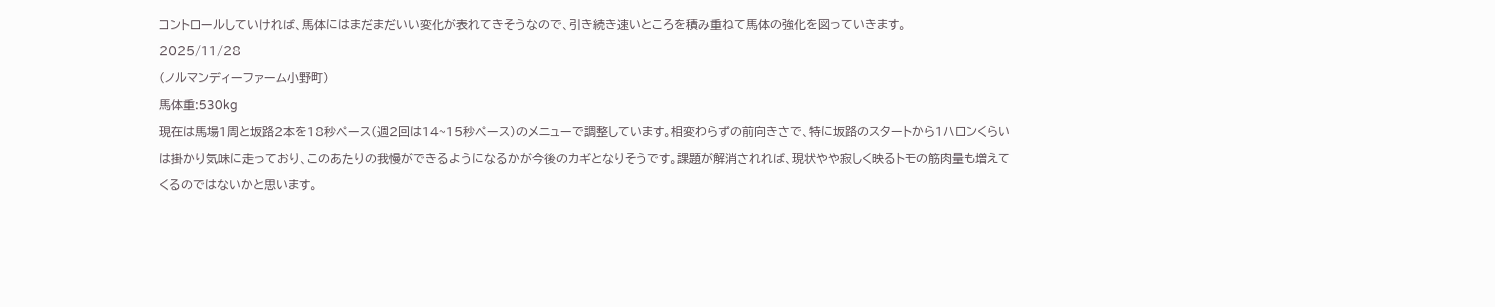コントロールしていければ、馬体にはまだまだいい変化が表れてきそうなので、引き続き速いところを積み重ねて馬体の強化を図っていきます。
2025/11/28
(ノルマンディーファーム小野町)
馬体重:530kg
現在は馬場1周と坂路2本を18秒ペース(週2回は14~15秒ペース)のメニューで調整しています。相変わらずの前向きさで、特に坂路のスタートから1ハロンくらいは掛かり気味に走っており、このあたりの我慢ができるようになるかが今後のカギとなりそうです。課題が解消されれば、現状やや寂しく映るトモの筋肉量も増えてくるのではないかと思います。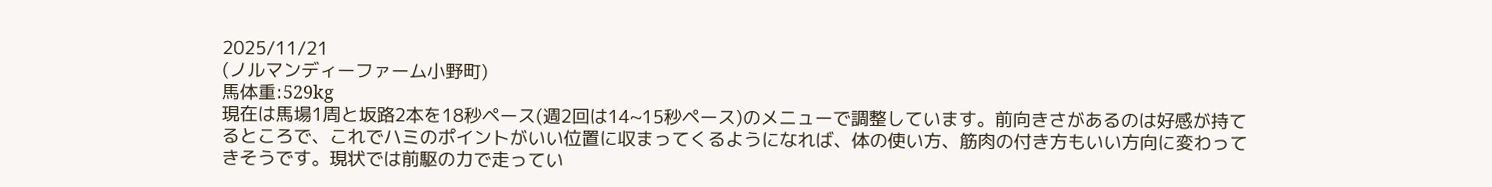2025/11/21
(ノルマンディーファーム小野町)
馬体重:529kg
現在は馬場1周と坂路2本を18秒ペース(週2回は14~15秒ペース)のメニューで調整しています。前向きさがあるのは好感が持てるところで、これでハミのポイントがいい位置に収まってくるようになれば、体の使い方、筋肉の付き方もいい方向に変わってきそうです。現状では前駆の力で走ってい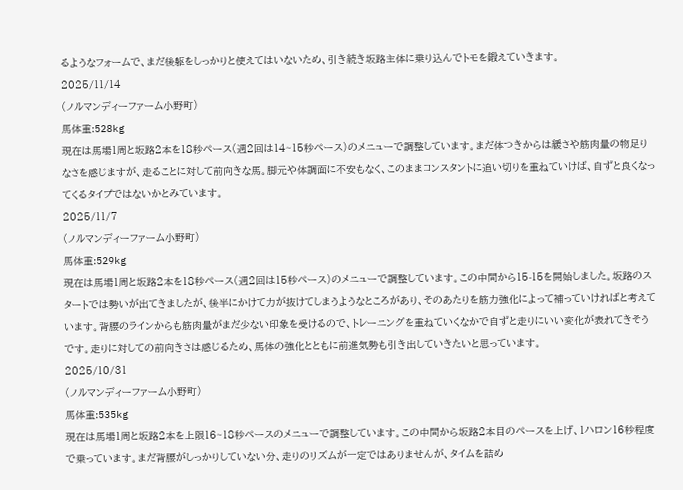るようなフォームで、まだ後躯をしっかりと使えてはいないため、引き続き坂路主体に乗り込んでトモを鍛えていきます。
2025/11/14
(ノルマンディーファーム小野町)
馬体重:528kg
現在は馬場1周と坂路2本を18秒ペース(週2回は14~15秒ペース)のメニューで調整しています。まだ体つきからは緩さや筋肉量の物足りなさを感じますが、走ることに対して前向きな馬。脚元や体調面に不安もなく、このままコンスタントに追い切りを重ねていけば、自ずと良くなってくるタイプではないかとみています。
2025/11/7
(ノルマンディーファーム小野町)
馬体重:529kg
現在は馬場1周と坂路2本を18秒ペース(週2回は15秒ペース)のメニューで調整しています。この中間から15-15を開始しました。坂路のスタートでは勢いが出てきましたが、後半にかけて力が抜けてしまうようなところがあり、そのあたりを筋力強化によって補っていければと考えています。背腰のラインからも筋肉量がまだ少ない印象を受けるので、トレーニングを重ねていくなかで自ずと走りにいい変化が表れてきそうです。走りに対しての前向きさは感じるため、馬体の強化とともに前進気勢も引き出していきたいと思っています。
2025/10/31
(ノルマンディーファーム小野町)
馬体重:535kg
現在は馬場1周と坂路2本を上限16~18秒ペースのメニューで調整しています。この中間から坂路2本目のペースを上げ、1ハロン16秒程度で乗っています。まだ背腰がしっかりしていない分、走りのリズムが一定ではありませんが、タイムを詰め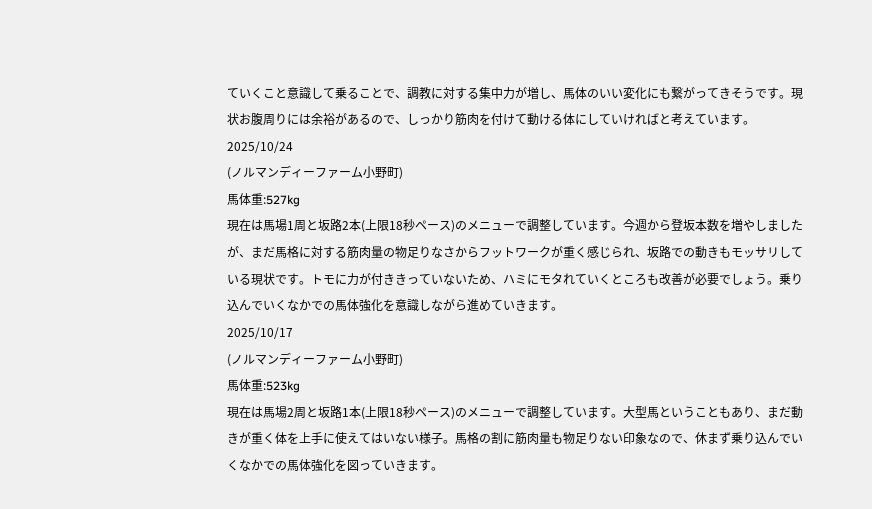ていくこと意識して乗ることで、調教に対する集中力が増し、馬体のいい変化にも繋がってきそうです。現状お腹周りには余裕があるので、しっかり筋肉を付けて動ける体にしていければと考えています。
2025/10/24
(ノルマンディーファーム小野町)
馬体重:527kg
現在は馬場1周と坂路2本(上限18秒ペース)のメニューで調整しています。今週から登坂本数を増やしましたが、まだ馬格に対する筋肉量の物足りなさからフットワークが重く感じられ、坂路での動きもモッサリしている現状です。トモに力が付ききっていないため、ハミにモタれていくところも改善が必要でしょう。乗り込んでいくなかでの馬体強化を意識しながら進めていきます。
2025/10/17
(ノルマンディーファーム小野町)
馬体重:523kg
現在は馬場2周と坂路1本(上限18秒ペース)のメニューで調整しています。大型馬ということもあり、まだ動きが重く体を上手に使えてはいない様子。馬格の割に筋肉量も物足りない印象なので、休まず乗り込んでいくなかでの馬体強化を図っていきます。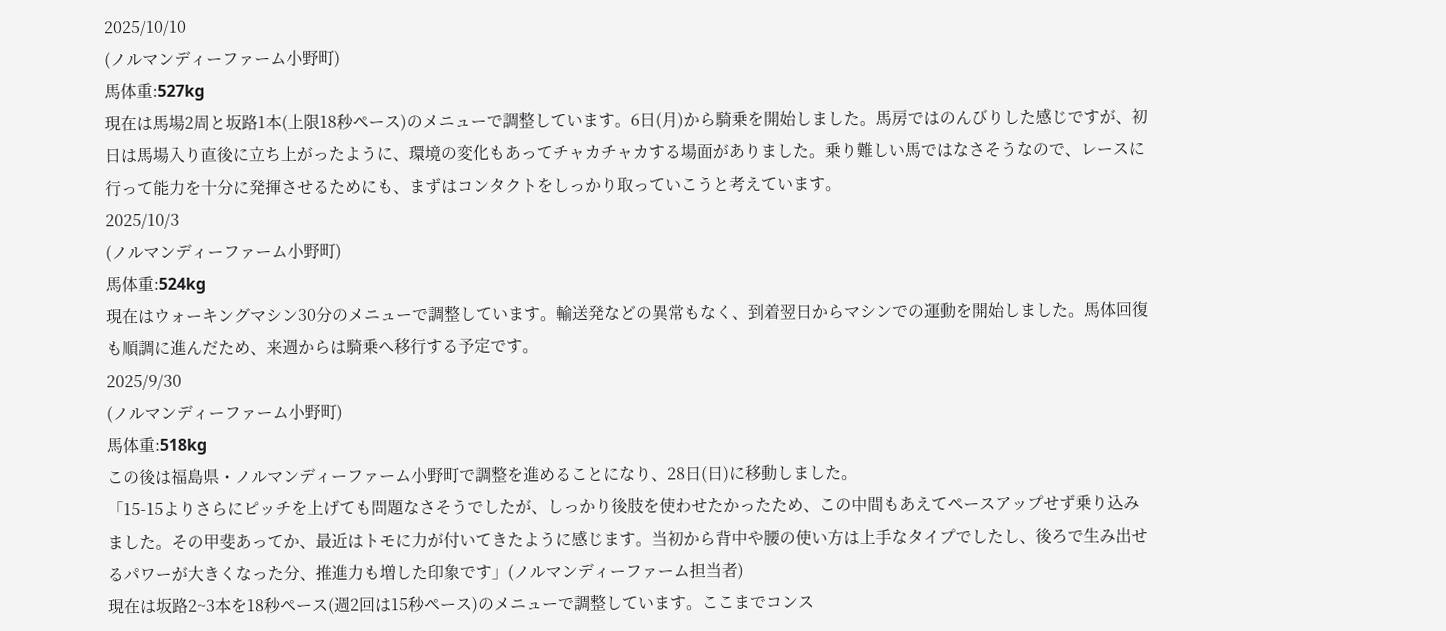2025/10/10
(ノルマンディーファーム小野町)
馬体重:527kg
現在は馬場2周と坂路1本(上限18秒ペース)のメニューで調整しています。6日(月)から騎乗を開始しました。馬房ではのんびりした感じですが、初日は馬場入り直後に立ち上がったように、環境の変化もあってチャカチャカする場面がありました。乗り難しい馬ではなさそうなので、レースに行って能力を十分に発揮させるためにも、まずはコンタクトをしっかり取っていこうと考えています。
2025/10/3
(ノルマンディーファーム小野町)
馬体重:524kg
現在はウォーキングマシン30分のメニューで調整しています。輸送発などの異常もなく、到着翌日からマシンでの運動を開始しました。馬体回復も順調に進んだため、来週からは騎乗へ移行する予定です。
2025/9/30
(ノルマンディーファーム小野町)
馬体重:518kg
この後は福島県・ノルマンディーファーム小野町で調整を進めることになり、28日(日)に移動しました。
「15-15よりさらにピッチを上げても問題なさそうでしたが、しっかり後肢を使わせたかったため、この中間もあえてペースアップせず乗り込みました。その甲斐あってか、最近はトモに力が付いてきたように感じます。当初から背中や腰の使い方は上手なタイプでしたし、後ろで生み出せるパワーが大きくなった分、推進力も増した印象です」(ノルマンディーファーム担当者)
現在は坂路2~3本を18秒ペース(週2回は15秒ペース)のメニューで調整しています。ここまでコンス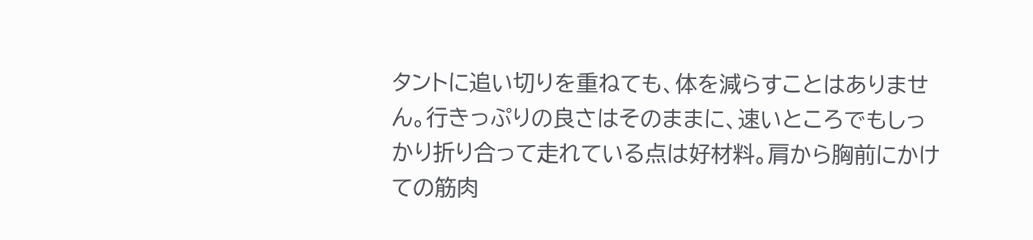タントに追い切りを重ねても、体を減らすことはありません。行きっぷりの良さはそのままに、速いところでもしっかり折り合って走れている点は好材料。肩から胸前にかけての筋肉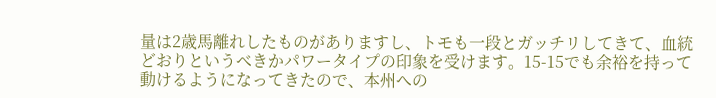量は2歳馬離れしたものがありますし、トモも一段とガッチリしてきて、血統どおりというべきかパワータイプの印象を受けます。15-15でも余裕を持って動けるようになってきたので、本州への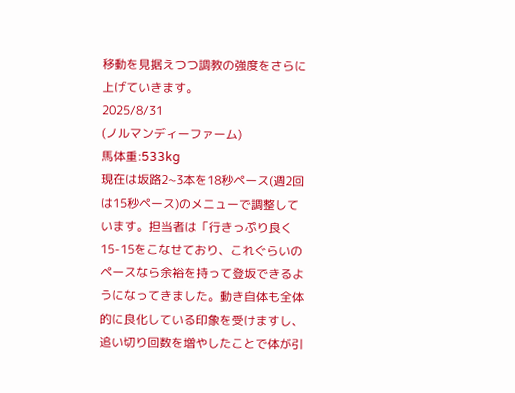移動を見据えつつ調教の強度をさらに上げていきます。
2025/8/31
(ノルマンディーファーム)
馬体重:533kg
現在は坂路2~3本を18秒ペース(週2回は15秒ペース)のメニューで調整しています。担当者は「行きっぷり良く15-15をこなせており、これぐらいのペースなら余裕を持って登坂できるようになってきました。動き自体も全体的に良化している印象を受けますし、追い切り回数を増やしたことで体が引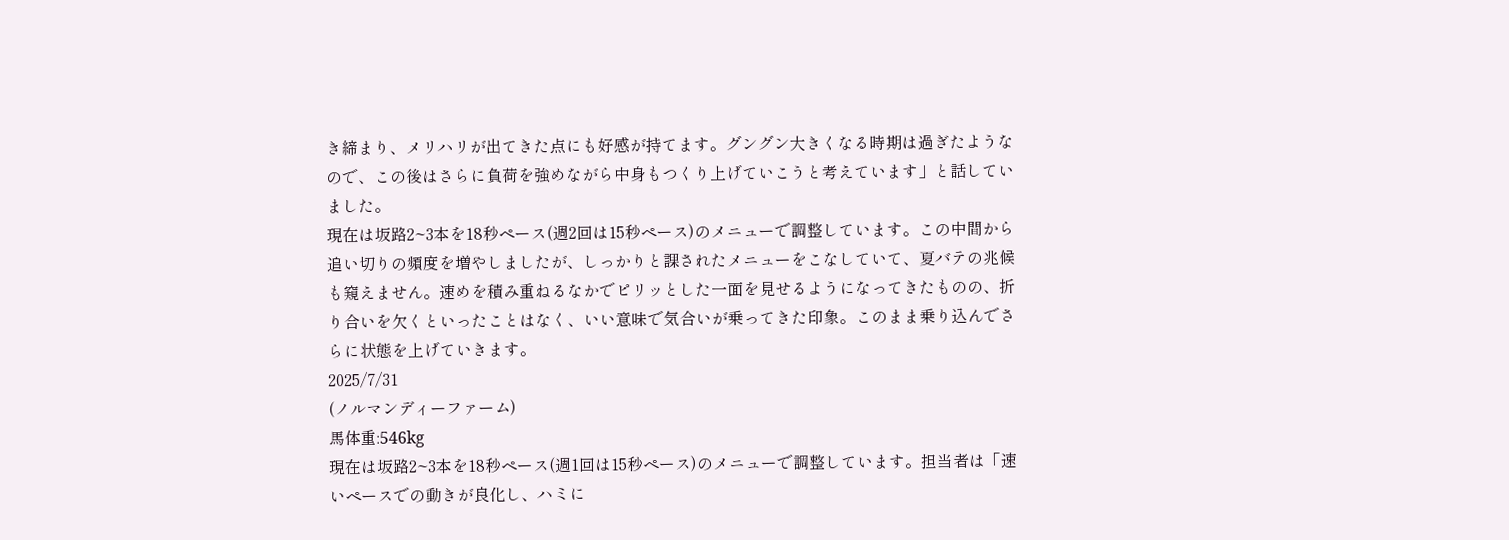き締まり、メリハリが出てきた点にも好感が持てます。グングン大きくなる時期は過ぎたようなので、この後はさらに負荷を強めながら中身もつくり上げていこうと考えています」と話していました。
現在は坂路2~3本を18秒ペース(週2回は15秒ペース)のメニューで調整しています。この中間から追い切りの頻度を増やしましたが、しっかりと課されたメニューをこなしていて、夏バテの兆候も窺えません。速めを積み重ねるなかでピリッとした一面を見せるようになってきたものの、折り合いを欠くといったことはなく、いい意味で気合いが乗ってきた印象。このまま乗り込んでさらに状態を上げていきます。
2025/7/31
(ノルマンディーファーム)
馬体重:546kg
現在は坂路2~3本を18秒ペース(週1回は15秒ペース)のメニューで調整しています。担当者は「速いペースでの動きが良化し、ハミに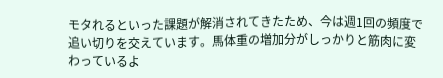モタれるといった課題が解消されてきたため、今は週1回の頻度で追い切りを交えています。馬体重の増加分がしっかりと筋肉に変わっているよ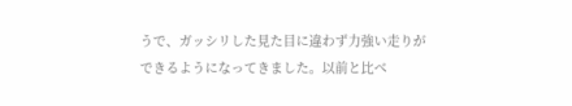うで、ガッシリした見た目に違わず力強い走りができるようになってきました。以前と比べ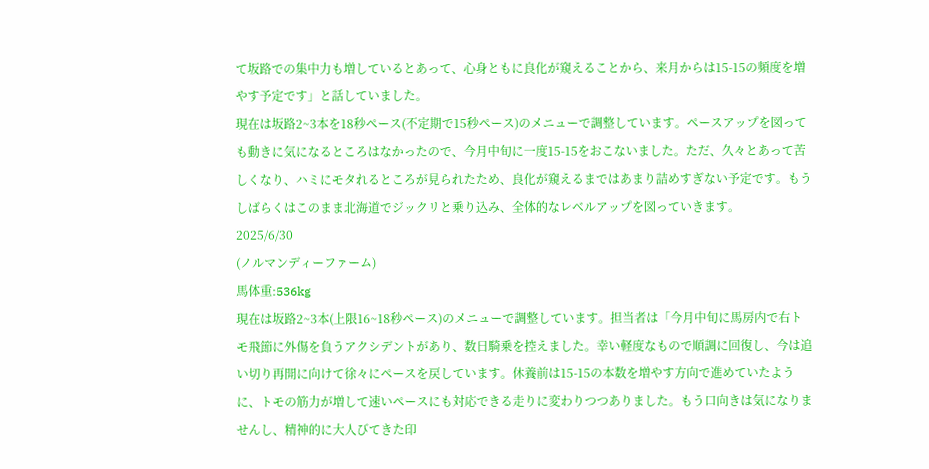て坂路での集中力も増しているとあって、心身ともに良化が窺えることから、来月からは15-15の頻度を増やす予定です」と話していました。
現在は坂路2~3本を18秒ペース(不定期で15秒ペース)のメニューで調整しています。ペースアップを図っても動きに気になるところはなかったので、今月中旬に一度15-15をおこないました。ただ、久々とあって苦しくなり、ハミにモタれるところが見られたため、良化が窺えるまではあまり詰めすぎない予定です。もうしばらくはこのまま北海道でジックリと乗り込み、全体的なレベルアップを図っていきます。
2025/6/30
(ノルマンディーファーム)
馬体重:536kg
現在は坂路2~3本(上限16~18秒ペース)のメニューで調整しています。担当者は「今月中旬に馬房内で右トモ飛節に外傷を負うアクシデントがあり、数日騎乗を控えました。幸い軽度なもので順調に回復し、今は追い切り再開に向けて徐々にペースを戻しています。休養前は15-15の本数を増やす方向で進めていたように、トモの筋力が増して速いペースにも対応できる走りに変わりつつありました。もう口向きは気になりませんし、精神的に大人びてきた印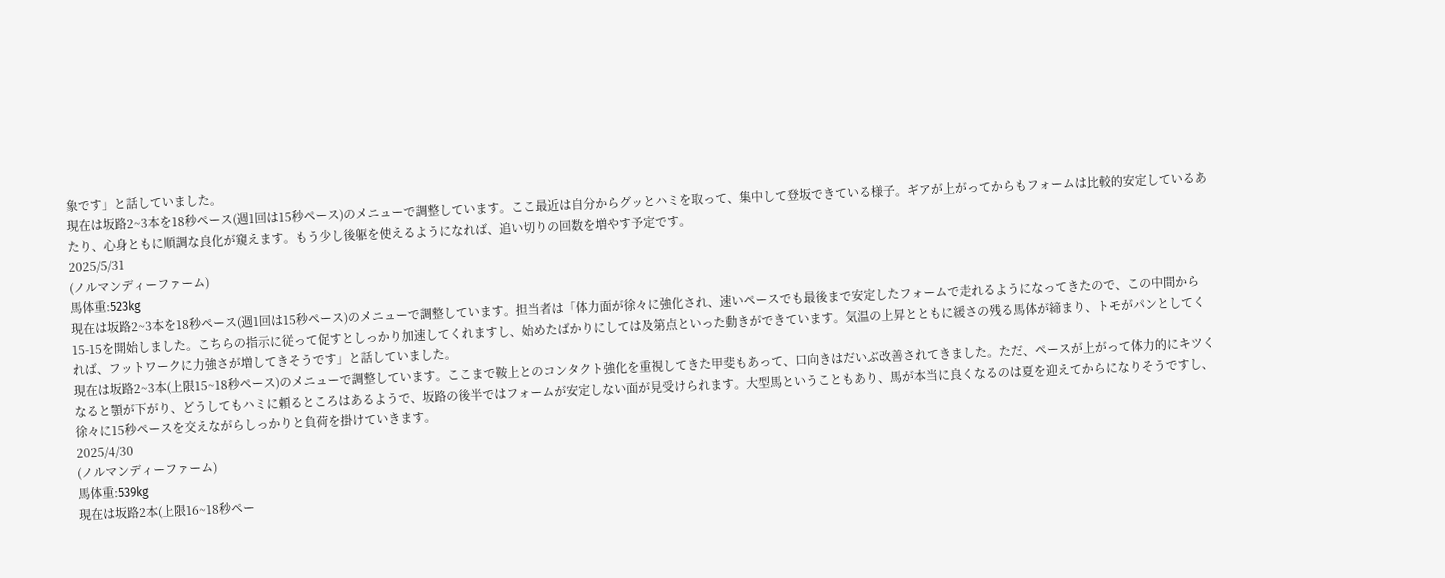象です」と話していました。
現在は坂路2~3本を18秒ペース(週1回は15秒ペース)のメニューで調整しています。ここ最近は自分からグッとハミを取って、集中して登坂できている様子。ギアが上がってからもフォームは比較的安定しているあたり、心身ともに順調な良化が窺えます。もう少し後躯を使えるようになれば、追い切りの回数を増やす予定です。
2025/5/31
(ノルマンディーファーム)
馬体重:523kg
現在は坂路2~3本を18秒ペース(週1回は15秒ペース)のメニューで調整しています。担当者は「体力面が徐々に強化され、速いペースでも最後まで安定したフォームで走れるようになってきたので、この中間から15-15を開始しました。こちらの指示に従って促すとしっかり加速してくれますし、始めたばかりにしては及第点といった動きができています。気温の上昇とともに緩さの残る馬体が締まり、トモがパンとしてくれば、フットワークに力強さが増してきそうです」と話していました。
現在は坂路2~3本(上限15~18秒ペース)のメニューで調整しています。ここまで鞍上とのコンタクト強化を重視してきた甲斐もあって、口向きはだいぶ改善されてきました。ただ、ペースが上がって体力的にキツくなると顎が下がり、どうしてもハミに頼るところはあるようで、坂路の後半ではフォームが安定しない面が見受けられます。大型馬ということもあり、馬が本当に良くなるのは夏を迎えてからになりそうですし、徐々に15秒ペースを交えながらしっかりと負荷を掛けていきます。
2025/4/30
(ノルマンディーファーム)
馬体重:539kg
現在は坂路2本(上限16~18秒ペー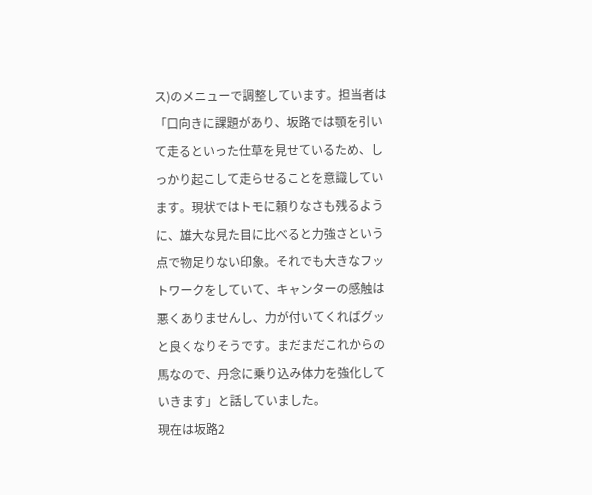ス)のメニューで調整しています。担当者は「口向きに課題があり、坂路では顎を引いて走るといった仕草を見せているため、しっかり起こして走らせることを意識しています。現状ではトモに頼りなさも残るように、雄大な見た目に比べると力強さという点で物足りない印象。それでも大きなフットワークをしていて、キャンターの感触は悪くありませんし、力が付いてくればグッと良くなりそうです。まだまだこれからの馬なので、丹念に乗り込み体力を強化していきます」と話していました。
現在は坂路2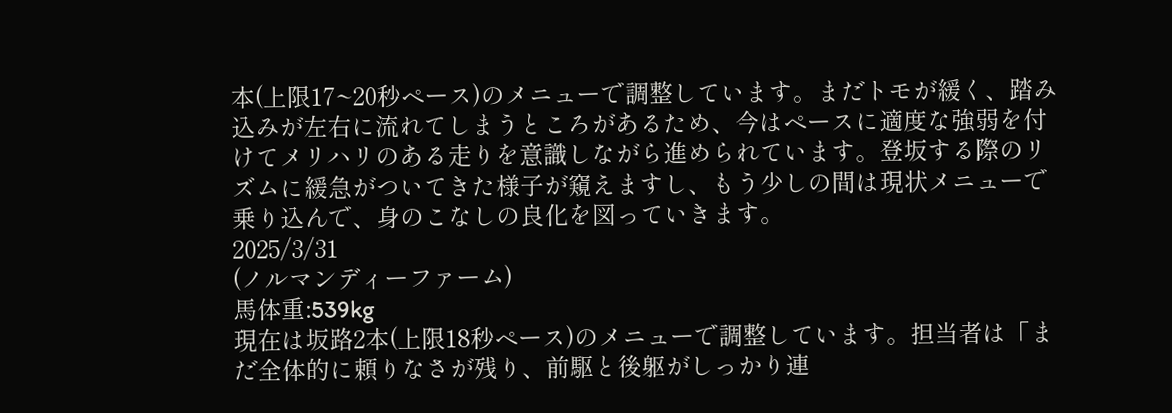本(上限17~20秒ペース)のメニューで調整しています。まだトモが緩く、踏み込みが左右に流れてしまうところがあるため、今はペースに適度な強弱を付けてメリハリのある走りを意識しながら進められています。登坂する際のリズムに緩急がついてきた様子が窺えますし、もう少しの間は現状メニューで乗り込んで、身のこなしの良化を図っていきます。
2025/3/31
(ノルマンディーファーム)
馬体重:539kg
現在は坂路2本(上限18秒ペース)のメニューで調整しています。担当者は「まだ全体的に頼りなさが残り、前駆と後躯がしっかり連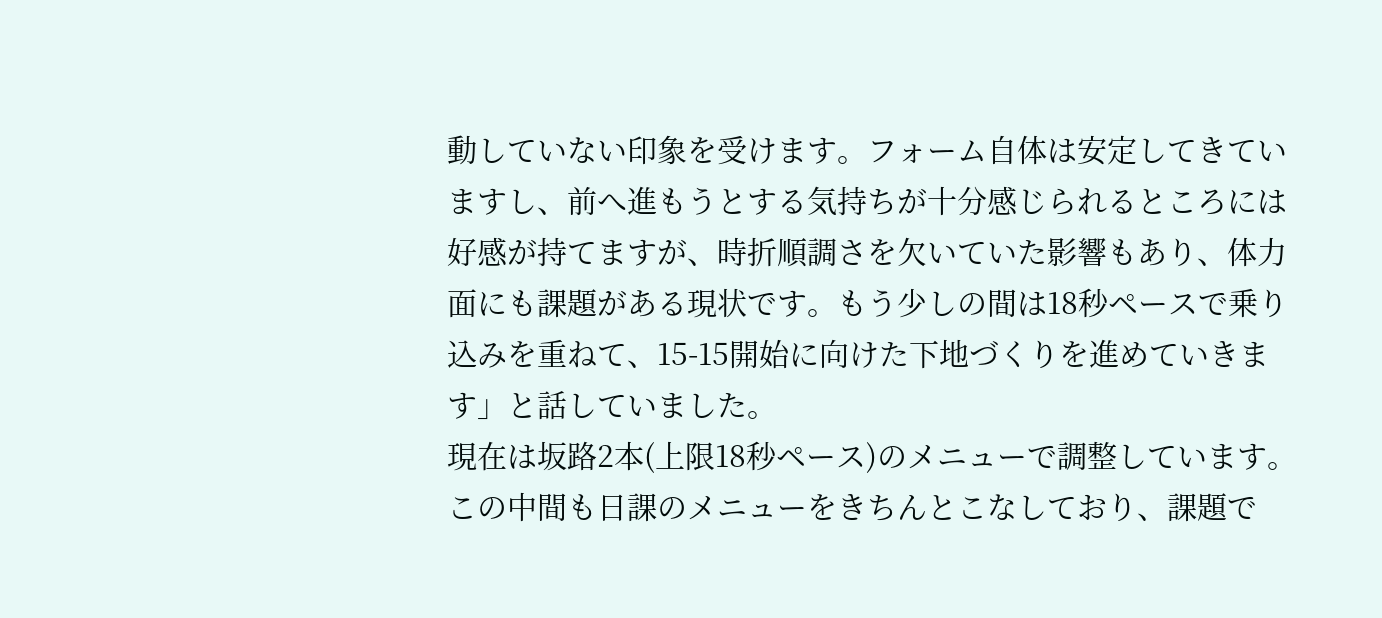動していない印象を受けます。フォーム自体は安定してきていますし、前へ進もうとする気持ちが十分感じられるところには好感が持てますが、時折順調さを欠いていた影響もあり、体力面にも課題がある現状です。もう少しの間は18秒ペースで乗り込みを重ねて、15-15開始に向けた下地づくりを進めていきます」と話していました。
現在は坂路2本(上限18秒ペース)のメニューで調整しています。この中間も日課のメニューをきちんとこなしており、課題で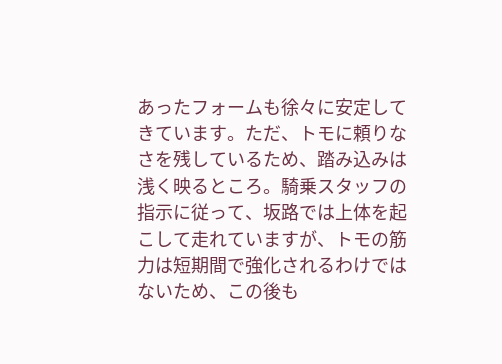あったフォームも徐々に安定してきています。ただ、トモに頼りなさを残しているため、踏み込みは浅く映るところ。騎乗スタッフの指示に従って、坂路では上体を起こして走れていますが、トモの筋力は短期間で強化されるわけではないため、この後も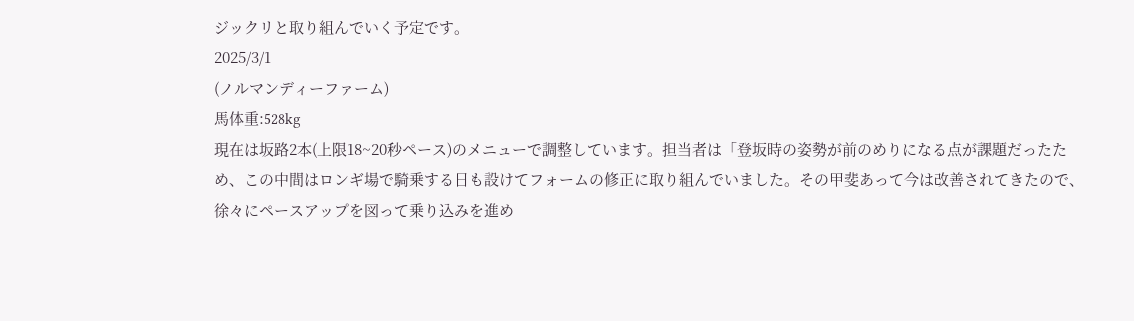ジックリと取り組んでいく予定です。
2025/3/1
(ノルマンディーファーム)
馬体重:528kg
現在は坂路2本(上限18~20秒ペース)のメニューで調整しています。担当者は「登坂時の姿勢が前のめりになる点が課題だったため、この中間はロンギ場で騎乗する日も設けてフォームの修正に取り組んでいました。その甲斐あって今は改善されてきたので、徐々にペースアップを図って乗り込みを進め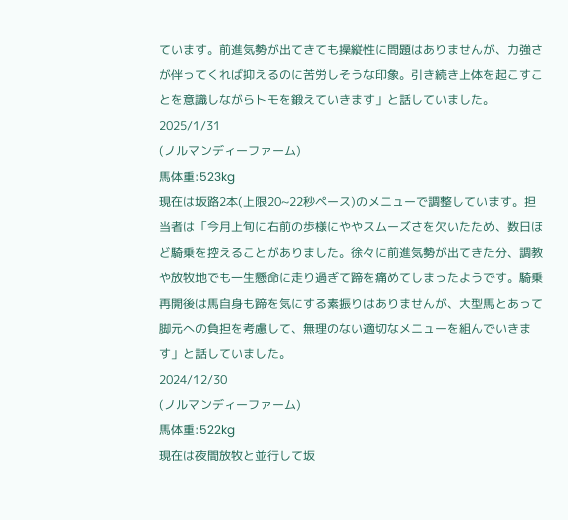ています。前進気勢が出てきても操縦性に問題はありませんが、力強さが伴ってくれば抑えるのに苦労しそうな印象。引き続き上体を起こすことを意識しながらトモを鍛えていきます」と話していました。
2025/1/31
(ノルマンディーファーム)
馬体重:523kg
現在は坂路2本(上限20~22秒ペース)のメニューで調整しています。担当者は「今月上旬に右前の歩様にややスムーズさを欠いたため、数日ほど騎乗を控えることがありました。徐々に前進気勢が出てきた分、調教や放牧地でも一生懸命に走り過ぎて蹄を痛めてしまったようです。騎乗再開後は馬自身も蹄を気にする素振りはありませんが、大型馬とあって脚元への負担を考慮して、無理のない適切なメニューを組んでいきます」と話していました。
2024/12/30
(ノルマンディーファーム)
馬体重:522kg
現在は夜間放牧と並行して坂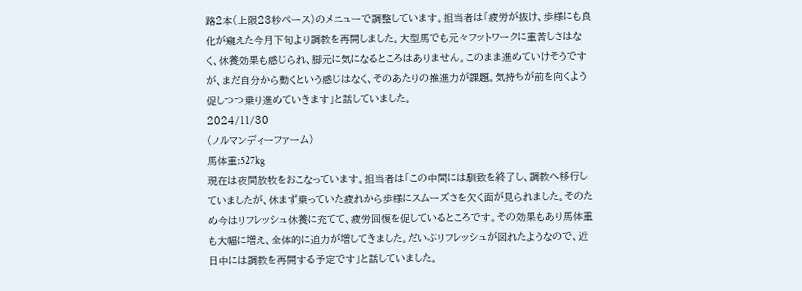路2本(上限23秒ペース)のメニューで調整しています。担当者は「疲労が抜け、歩様にも良化が窺えた今月下旬より調教を再開しました。大型馬でも元々フットワークに重苦しさはなく、休養効果も感じられ、脚元に気になるところはありません。このまま進めていけそうですが、まだ自分から動くという感じはなく、そのあたりの推進力が課題。気持ちが前を向くよう促しつつ乗り進めていきます」と話していました。
2024/11/30
(ノルマンディーファーム)
馬体重:527kg
現在は夜間放牧をおこなっています。担当者は「この中間には馴致を終了し、調教へ移行していましたが、休まず乗っていた疲れから歩様にスムーズさを欠く面が見られました。そのため今はリフレッシュ休養に充てて、疲労回復を促しているところです。その効果もあり馬体重も大幅に増え、全体的に迫力が増してきました。だいぶリフレッシュが図れたようなので、近日中には調教を再開する予定です」と話していました。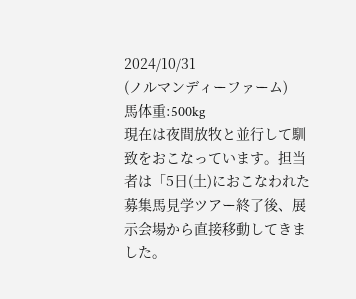2024/10/31
(ノルマンディーファーム)
馬体重:500kg
現在は夜間放牧と並行して馴致をおこなっています。担当者は「5日(土)におこなわれた募集馬見学ツアー終了後、展示会場から直接移動してきました。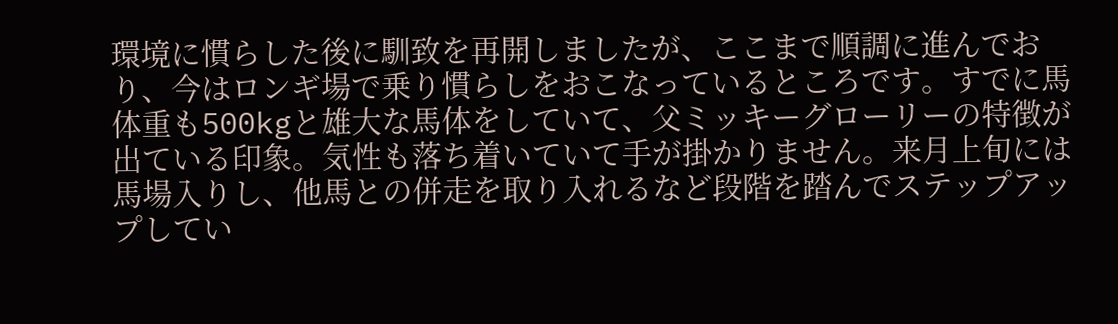環境に慣らした後に馴致を再開しましたが、ここまで順調に進んでおり、今はロンギ場で乗り慣らしをおこなっているところです。すでに馬体重も500kgと雄大な馬体をしていて、父ミッキーグローリーの特徴が出ている印象。気性も落ち着いていて手が掛かりません。来月上旬には馬場入りし、他馬との併走を取り入れるなど段階を踏んでステップアップしてい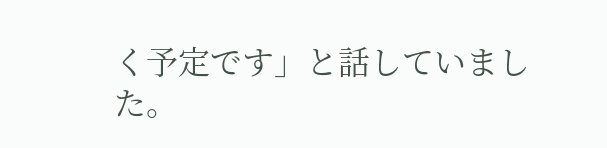く予定です」と話していました。